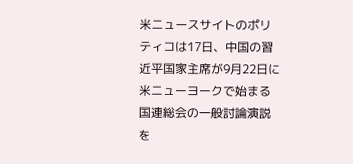米ニュースサイトのポリティコは17日、中国の習近平国家主席が9月22日に米ニューヨークで始まる国連総会の一般討論演説を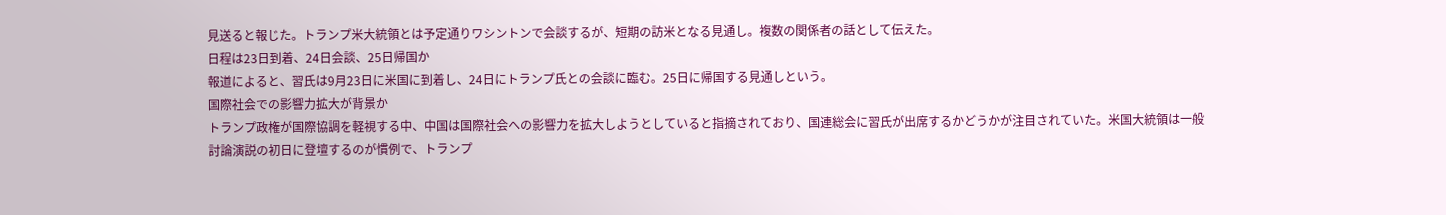見送ると報じた。トランプ米大統領とは予定通りワシントンで会談するが、短期の訪米となる見通し。複数の関係者の話として伝えた。
日程は23日到着、24日会談、25日帰国か
報道によると、習氏は9月23日に米国に到着し、24日にトランプ氏との会談に臨む。25日に帰国する見通しという。
国際社会での影響力拡大が背景か
トランプ政権が国際協調を軽視する中、中国は国際社会への影響力を拡大しようとしていると指摘されており、国連総会に習氏が出席するかどうかが注目されていた。米国大統領は一般討論演説の初日に登壇するのが慣例で、トランプ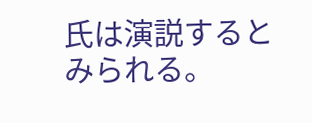氏は演説するとみられる。